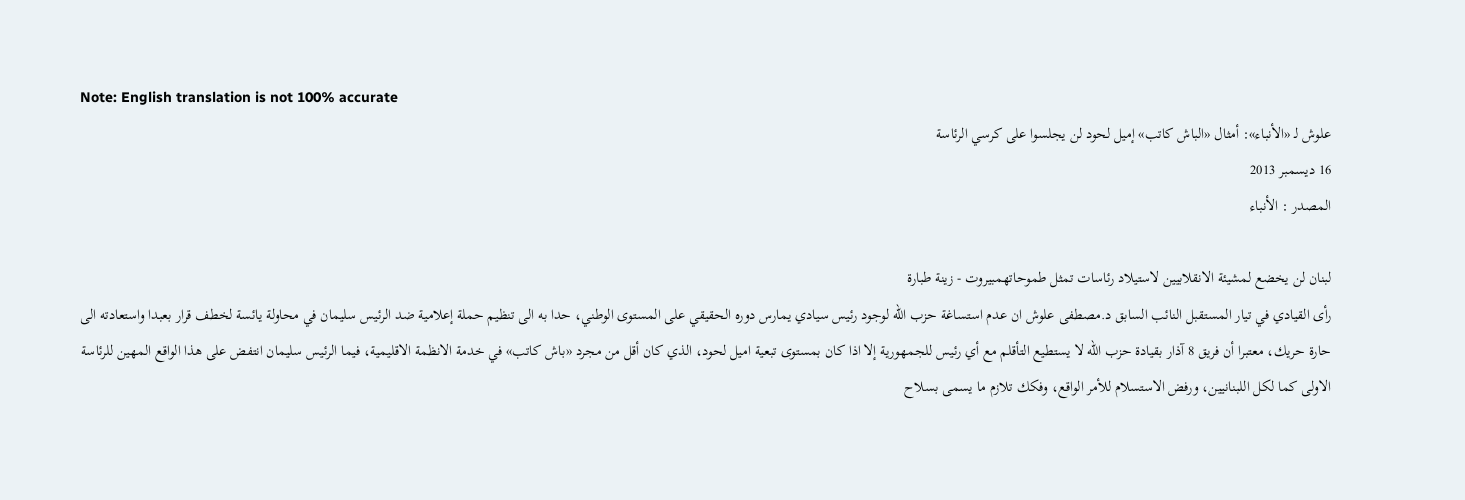Note: English translation is not 100% accurate
علوش لـ «الأنباء»: أمثال «الباش كاتب» إميل لحود لن يجلسوا على كرسي الرئاسة
16 ديسمبر 2013
المصدر : الأنباء

لبنان لن يخضع لمشيئة الانقلابيين لاستيلاد رئاسات تمثل طموحاتهمبيروت - زينة طبارة
رأى القيادي في تيار المستقبل النائب السابق د.مصطفى علوش ان عدم استساغة حزب الله لوجود رئيس سيادي يمارس دوره الحقيقي على المستوى الوطني، حدا به الى تنظيم حملة إعلامية ضد الرئيس سليمان في محاولة يائسة لخطف قرار بعبدا واستعادته الى حارة حريك، معتبرا أن فريق 8 آذار بقيادة حزب الله لا يستطيع التأقلم مع أي رئيس للجمهورية إلا اذا كان بمستوى تبعية اميل لحود، الذي كان أقل من مجرد «باش كاتب» في خدمة الانظمة الاقليمية، فيما الرئيس سليمان انتفض على هذا الواقع المهين للرئاسة الاولى كما لكل اللبنانيين، ورفض الاستسلام للأمر الواقع، وفكك تلازم ما يسمى بسلاح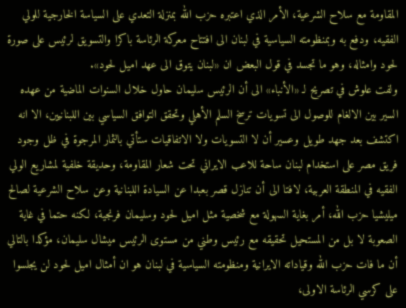المقاومة مع سلاح الشرعية، الأمر الذي اعتبره حزب الله بمنزلة التعدي على السياسة الخارجية للولي الفقيه، ودفع به وبمنظومته السياسية في لبنان الى افتتاح معركة الرئاسة باكرا والتسويق لرئيس على صورة لحود وامثاله، وهو ما تجسد في قول البعض ان «لبنان يتوق الى عهد اميل لحود».
ولفت علوش في تصريح لـ «الأنباء» الى أن الرئيس سليمان حاول خلال السنوات الماضية من عهده السير بين الالغام للوصول الى تسويات ترسخ السلم الأهلي وتحقق التوافق السياسي بين اللبنانيين، الا انه اكتشف بعد جهد طويل وعسير أن لا التسويات ولا الاتفاقيات ستأتي بالثمار المرجوة في ظل وجود فريق مصر على استخدام لبنان ساحة للاعب الايراني تحت شعار المقاومة، وحديقة خلفية لمشاريع الولي الفقيه في المنطقة العربية، لافتا الى أن تنازل قصر بعبدا عن السيادة اللبنانية وعن سلاح الشرعية لصالح ميليشيا حزب الله، أمر بغاية السهولة مع شخصية مثل اميل لحود وسليمان فرنجية، لكنه حتما في غاية الصعوبة لا بل من المستحيل تحقيقه مع رئيس وطني من مستوى الرئيس ميشال سليمان، مؤكدا بالتالي أن ما فات حزب الله وقياداته الايرانية ومنظومته السياسية في لبنان هو ان أمثال اميل لحود لن يجلسوا على كرسي الرئاسة الاولى،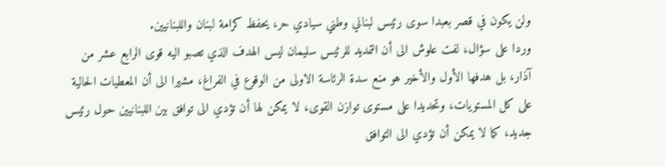ولن يكون في قصر بعبدا سوى رئيس لبناني وطني سيادي حر، يحفظ كرامة لبنان واللبنانيين.
وردا على سؤال، لفت علوش الى أن التمديد للرئيس سليمان ليس الهدف الذي تصبو اليه قوى الرابع عشر من آذار، بل هدفها الأول والأخير هو منع سدة الرئاسة الاولى من الوقوع في الفراغ، مشيرا الى أن المعطيات الحالية على كل المستويات، وتحديدا على مستوى توازن القوى، لا يمكن لها أن تؤدي الى توافق بين اللبنانيين حول رئيس جديد، كما لا يمكن أن تؤدي الى التوافق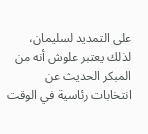على التمديد لسليمان، لذلك يعتبر علوش أنه من المبكر الحديث عن انتخابات رئاسية في الوقت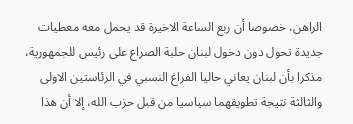الراهن، خصوصا أن ربع الساعة الاخيرة قد يحمل معه معطيات جديدة تحول دون دخول لبنان حلبة الصراع على رئيس للجمهورية، مذكرا بأن لبنان يعاني حاليا الفراغ النسبي في الرئاستين الاولى والثالثة نتيجة تطويقهما سياسيا من قبل حزب الله، إلا أن هذا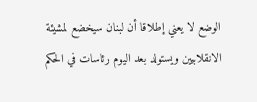الوضع لا يعني إطلاقا أن لبنان سيخضع لمشيئة الانقلابيين ويستولد بعد اليوم رئاسات في الحكم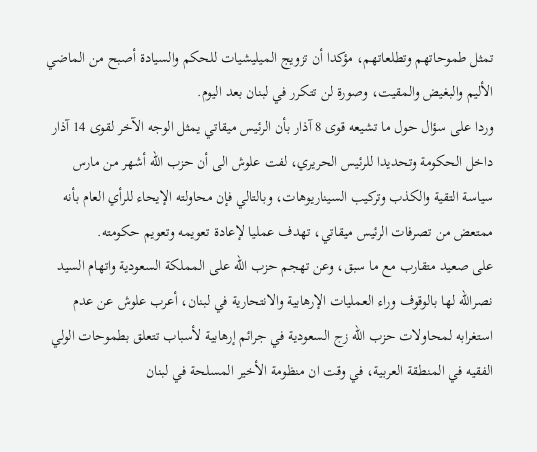تمثل طموحاتهم وتطلعاتهم، مؤكدا أن تزويج الميليشيات للحكم والسيادة أصبح من الماضي الأليم والبغيض والمقيت، وصورة لن تتكرر في لبنان بعد اليوم.
وردا على سؤال حول ما تشيعه قوى 8 آذار بأن الرئيس ميقاتي يمثل الوجه الآخر لقوى 14 آذار داخل الحكومة وتحديدا للرئيس الحريري، لفت علوش الى أن حزب الله أشهر من مارس سياسة التقية والكذب وتركيب السيناريوهات، وبالتالي فإن محاولته الإيحاء للرأي العام بأنه ممتعض من تصرفات الرئيس ميقاتي، تهدف عمليا لإعادة تعويمه وتعويم حكومته.
على صعيد متقارب مع ما سبق، وعن تهجم حزب الله على المملكة السعودية واتهام السيد نصرالله لها بالوقوف وراء العمليات الإرهابية والانتحارية في لبنان، أعرب علوش عن عدم استغرابه لمحاولات حزب الله زج السعودية في جرائم إرهابية لأسباب تتعلق بطموحات الولي الفقيه في المنطقة العربية، في وقت ان منظومة الأخير المسلحة في لبنان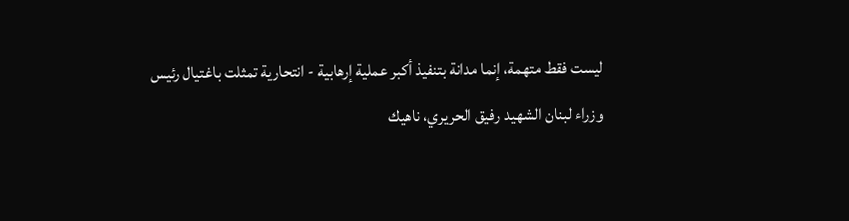ليست فقط متهمة، إنما مدانة بتنفيذ أكبر عملية إرهابية - انتحارية تمثلت باغتيال رئيس وزراء لبنان الشهيد رفيق الحريري، ناهيك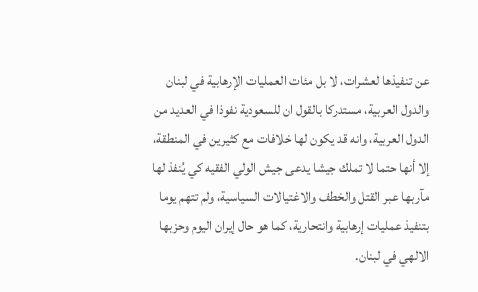عن تنفيذها لعشرات، لا بل مئات العمليات الإرهابية في لبنان والدول العربية، مستدركا بالقول ان للسعودية نفوذا في العديد من الدول العربية، وانه قد يكون لها خلافات مع كثيرين في المنطقة، إلا أنها حتما لا تملك جيشا يدعى جيش الولي الفقيه كي يُنفذ لها مآربها عبر القتل والخطف والاغتيالات السياسية، ولم تتهم يوما بتنفيذ عمليات إرهابية وانتحارية، كما هو حال إيران اليوم وحزبها الالهي في لبنان.